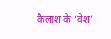कैलाश के ‘वेश’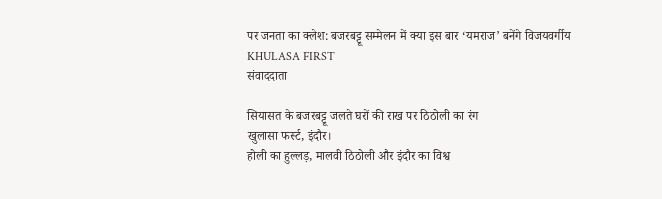पर जनता का क्लेश: बजरबट्टू सम्मेलन में क्या इस बार ‘यमराज’ बनेंगे विजयवर्गीय
KHULASA FIRST
संवाददाता

सियासत के बजरबट्टू जलते घरों की राख पर ठिठोली का रंग
खुलासा फर्स्ट, इंदौर।
होली का हुल्लड़, मालवी ठिठोली और इंदौर का विश्व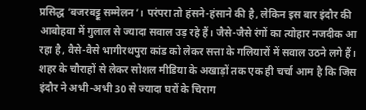प्रसिद्ध ‘बजरबट्टू सम्मेलन’। परंपरा तो हंसने-हंसाने की है, लेकिन इस बार इंदौर की आबोहवा में गुलाल से ज्यादा सवाल उड़ रहे हैं। जैसे-जैसे रंगों का त्योहार नजदीक आ रहा है, वैसे-वैसे भागीरथपुरा कांड को लेकर सत्ता के गलियारों में सवाल उठने लगे हैं।
शहर के चौराहों से लेकर सोशल मीडिया के अखाड़ों तक एक ही चर्चा आम है कि जिस इंदौर ने अभी-अभी 30 से ज्यादा घरों के चिराग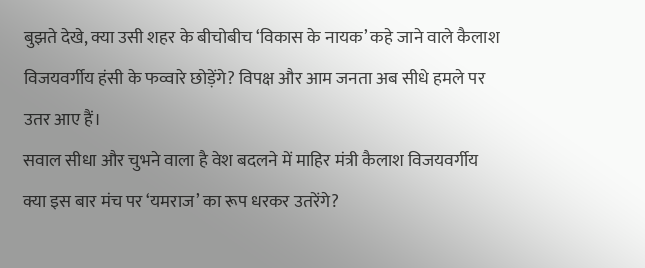बुझते देखे, क्या उसी शहर के बीचोबीच ‘विकास के नायक’ कहे जाने वाले कैलाश विजयवर्गीय हंसी के फव्वारे छोड़ेंगे? विपक्ष और आम जनता अब सीधे हमले पर उतर आए हैं।
सवाल सीधा और चुभने वाला है वेश बदलने में माहिर मंत्री कैलाश विजयवर्गीय क्या इस बार मंच पर ‘यमराज’ का रूप धरकर उतरेंगे?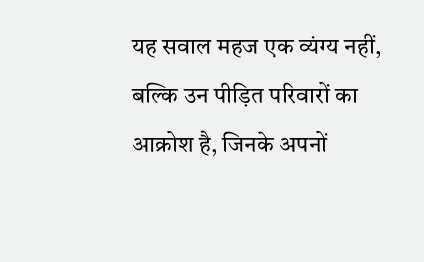यह सवाल महज एक व्यंग्य नहीं, बल्कि उन पीड़ित परिवारों का आक्रोश है, जिनके अपनों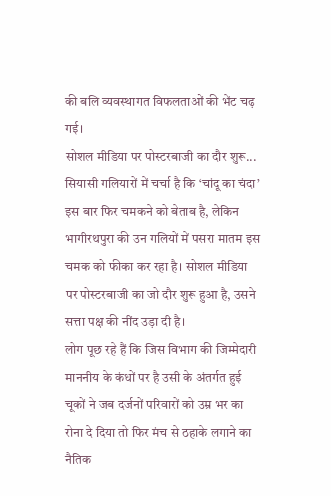की बलि व्यवस्थागत विफलताओं की भेंट चढ़ गई।
सोशल मीडिया पर पोस्टरबाजी का दौर शुरू... सियासी गलियारों में चर्चा है कि ‘चांदू का चंदा’ इस बार फिर चमकने को बेताब है, लेकिन भागीरथपुरा की उन गलियों में पसरा मातम इस चमक को फीका कर रहा है। सोशल मीडिया पर पोस्टरबाजी का जो दौर शुरू हुआ है, उसने सत्ता पक्ष की नींद उड़ा दी है।
लोग पूछ रहे हैं कि जिस विभाग की जिम्मेदारी माननीय के कंधों पर है उसी के अंतर्गत हुई चूकों ने जब दर्जनों परिवारों को उम्र भर का रोना दे दिया तो फिर मंच से ठहाके लगाने का नैतिक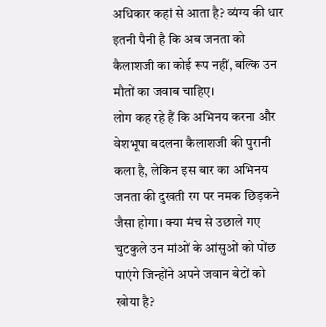अधिकार कहां से आता है? व्यंग्य की धार इतनी पैनी है कि अब जनता को कैलाशजी का कोई रूप नहीं, बल्कि उन मौतों का जवाब चाहिए।
लोग कह रहे हैं कि अभिनय करना और वेशभूषा बदलना कैलाशजी की पुरानी कला है, लेकिन इस बार का अभिनय जनता की दुखती रग पर नमक छिड़कने जैसा होगा। क्या मंच से उछाले गए चुटकुले उन मांओं के आंसुओं को पोंछ पाएंगे जिन्होंने अपने जवान बेटों को खोया है?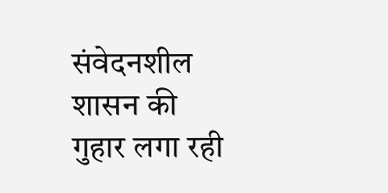संवेदनशील शासन की गुहार लगा रही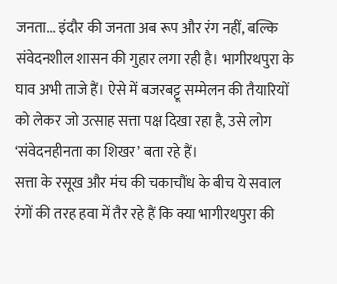जनता... इंदौर की जनता अब रूप और रंग नहीं, बल्कि संवेदनशील शासन की गुहार लगा रही है। भागीरथपुरा के घाव अभी ताजे हैं। ऐसे में बजरबट्टू सम्मेलन की तैयारियों को लेकर जो उत्साह सत्ता पक्ष दिखा रहा है, उसे लोग ‘संवेदनहीनता का शिखर’ बता रहे हैं।
सत्ता के रसूख और मंच की चकाचौंध के बीच ये सवाल रंगों की तरह हवा में तैर रहे हैं कि क्या भागीरथपुरा की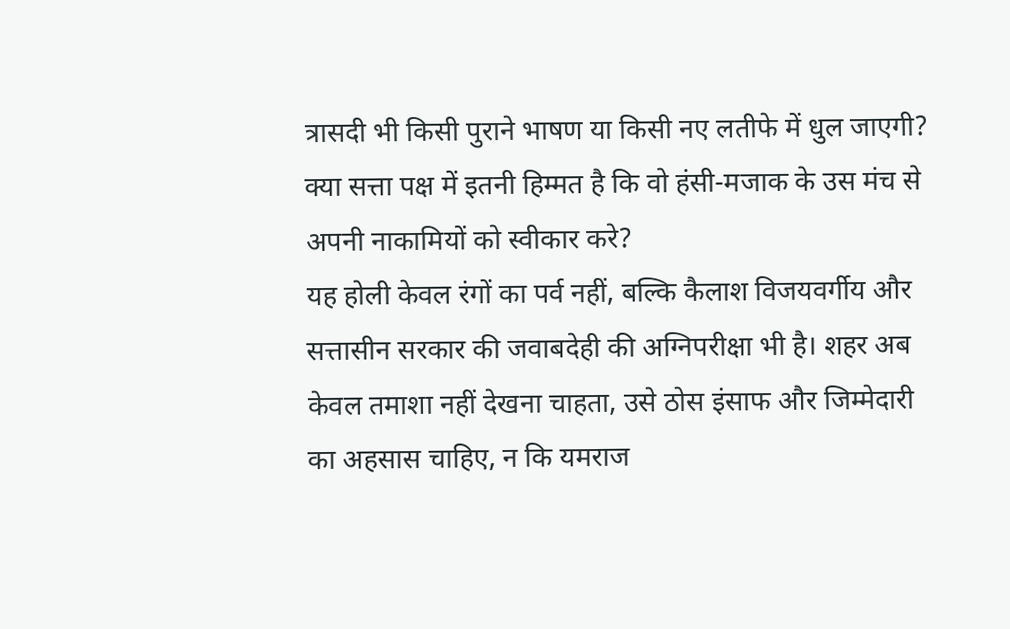त्रासदी भी किसी पुराने भाषण या किसी नए लतीफे में धुल जाएगी? क्या सत्ता पक्ष में इतनी हिम्मत है कि वो हंसी-मजाक के उस मंच से अपनी नाकामियों को स्वीकार करे?
यह होली केवल रंगों का पर्व नहीं, बल्कि कैलाश विजयवर्गीय और सत्तासीन सरकार की जवाबदेही की अग्निपरीक्षा भी है। शहर अब केवल तमाशा नहीं देखना चाहता, उसे ठोस इंसाफ और जिम्मेदारी का अहसास चाहिए, न कि यमराज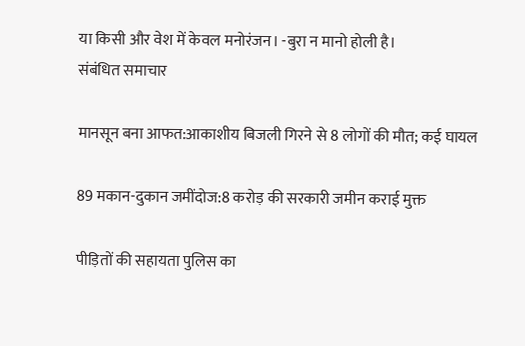या किसी और वेश में केवल मनोरंजन। -बुरा न मानो होली है।
संबंधित समाचार

मानसून बना आफत:आकाशीय बिजली गिरने से 8 लोगों की मौत; कई घायल

89 मकान-दुकान जमींदोज:8 करोड़ की सरकारी जमीन कराई मुक्त

पीड़ितों की सहायता पुलिस का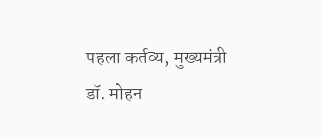पहला कर्तव्य, मुख्यमंत्री डॉ. मोहन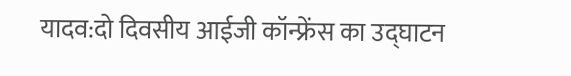यादव:दो दिवसीय आईजी कॉन्फ्रेंस का उद्घाटन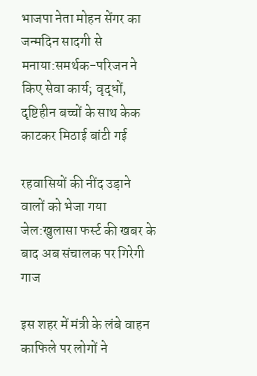भाजपा नेता मोहन सेंगर का जन्मदिन सादगी से मनाया:समर्थक-परिजन ने किए सेवा कार्य; वृद्धों, दृष्टिहीन बच्चों के साथ केक काटकर मिठाई बांटी गई

रहवासियों की नींद उड़ाने वालों को भेजा गया जेल:खुलासा फर्स्ट की खबर के बाद अब संचालक पर गिरेगी गाज

इस शहर में मंत्री के लंबे वाहन काफिले पर लोगों ने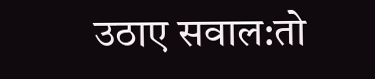उठाए सवाल:तो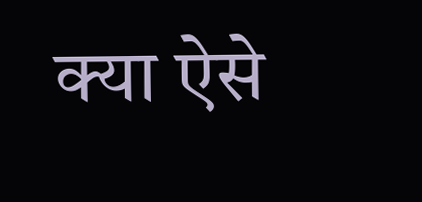क्या ऐसे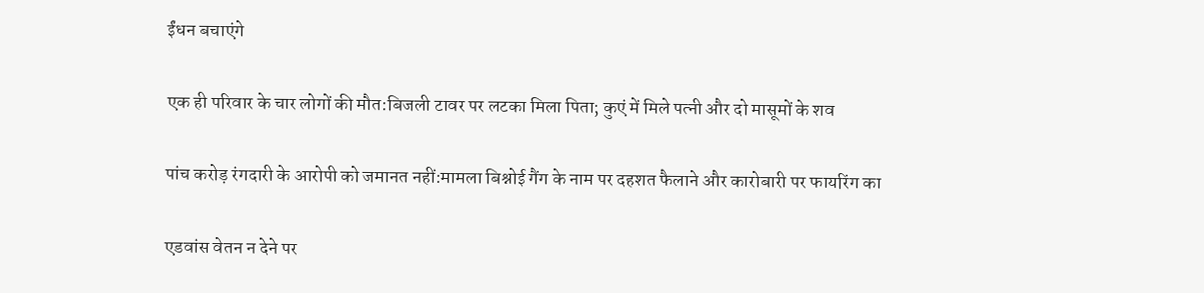ईंधन बचाएंगे

एक ही परिवार के चार लोगों की मौत:बिजली टावर पर लटका मिला पिता; कुएं में मिले पत्नी और दो मासूमों के शव

पांच करोड़ रंगदारी के आरोपी को जमानत नहीं:मामला बिश्नोई गैंग के नाम पर दहशत फैलाने और कारोबारी पर फायरिंग का

एडवांस वेतन न देने पर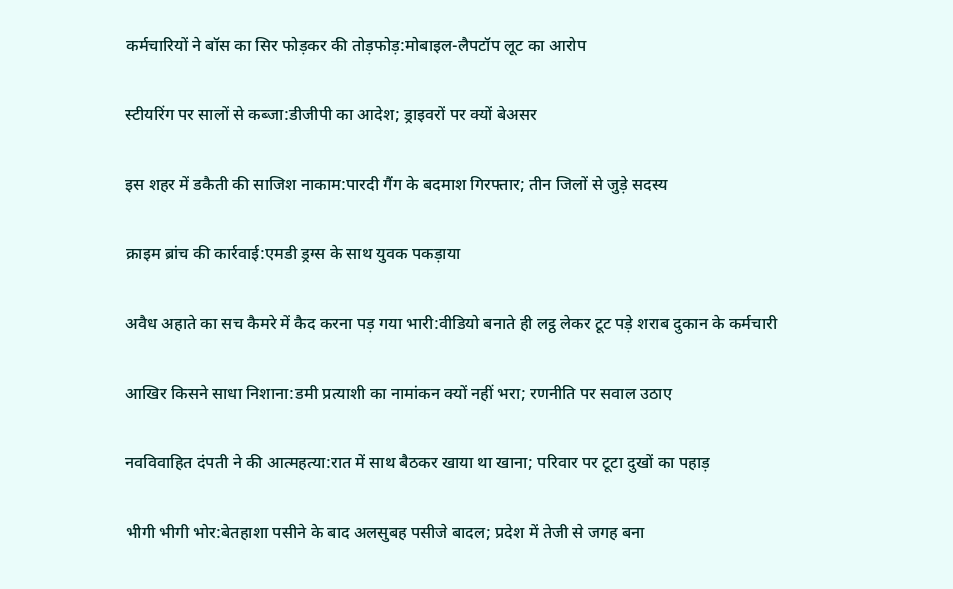कर्मचारियों ने बॉस का सिर फोड़कर की तोड़फोड़:मोबाइल-लैपटॉप लूट का आरोप

स्टीयरिंग पर सालों से कब्जा:डीजीपी का आदेश; ड्राइवरों पर क्यों बेअसर

इस शहर में डकैती की साजिश नाकाम:पारदी गैंग के बदमाश गिरफ्तार; तीन जिलों से जुड़े सदस्य

क्राइम ब्रांच की कार्रवाई:एमडी ड्रग्स के साथ युवक पकड़ाया

अवैध अहाते का सच कैमरे में कैद करना पड़ गया भारी:वीडियो बनाते ही लट्ठ लेकर टूट पड़े शराब दुकान के कर्मचारी

आखिर किसने साधा निशाना:डमी प्रत्याशी का नामांकन क्यों नहीं भरा; रणनीति पर सवाल उठाए

नवविवाहित दंपती ने की आत्महत्या:रात में साथ बैठकर खाया था खाना; परिवार पर टूटा दुखों का पहाड़

भीगी भीगी भोर:बेतहाशा पसीने के बाद अलसुबह पसीजे बादल; प्रदेश में तेजी से जगह बना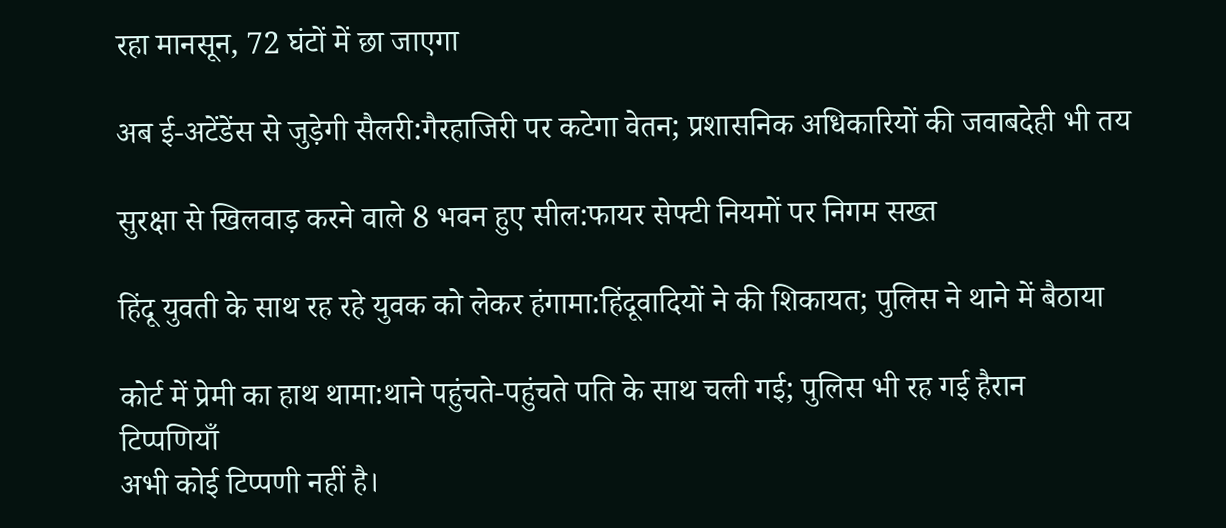रहा मानसून, 72 घंटों में छा जाएगा

अब ई-अटेंडेंस से जुड़ेगी सैलरी:गैरहाजिरी पर कटेगा वेतन; प्रशासनिक अधिकारियों की जवाबदेही भी तय

सुरक्षा से खिलवाड़ करने वाले 8 भवन हुए सील:फायर सेफ्टी नियमों पर निगम सख्त

हिंदू युवती के साथ रह रहे युवक को लेकर हंगामा:हिंदूवादियों ने की शिकायत; पुलिस ने थाने में बैठाया

कोर्ट में प्रेमी का हाथ थामा:थाने पहुंचते-पहुंचते पति के साथ चली गई; पुलिस भी रह गई हैरान
टिप्पणियाँ
अभी कोई टिप्पणी नहीं है।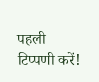पहली टिप्पणी करें!